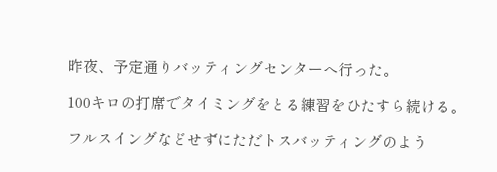昨夜、予定通りバッティングセンターへ行った。

100キロの打席でタイミングをとる練習をひたすら続ける。

フルスイングなどせずにただトスバッティングのよう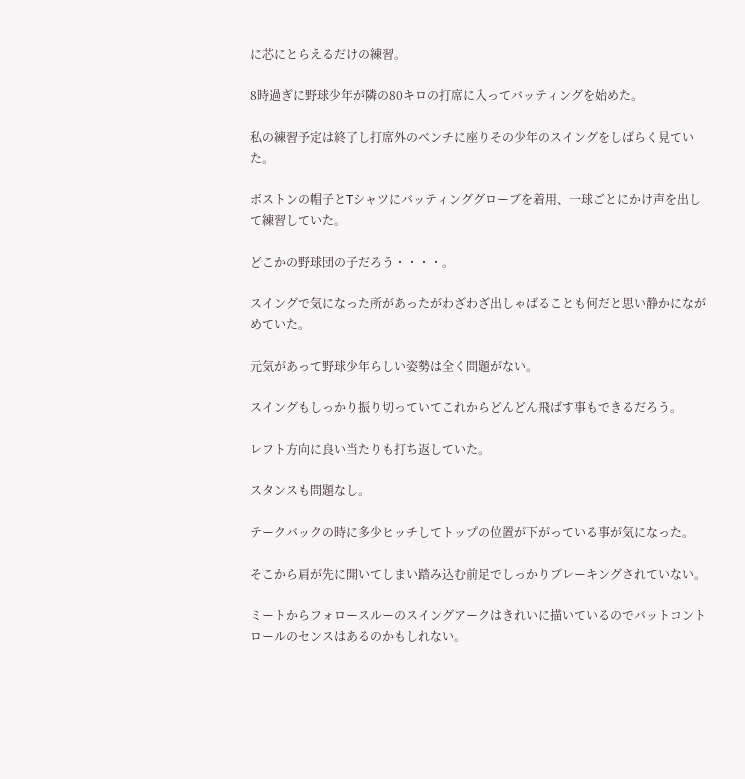に芯にとらえるだけの練習。

8時過ぎに野球少年が隣の80キロの打席に入ってバッティングを始めた。

私の練習予定は終了し打席外のベンチに座りその少年のスイングをしばらく見ていた。

ボストンの帽子とTシャツにバッティンググローブを着用、一球ごとにかけ声を出して練習していた。

どこかの野球団の子だろう・・・・。

スイングで気になった所があったがわざわざ出しゃばることも何だと思い静かにながめていた。

元気があって野球少年らしい姿勢は全く問題がない。

スイングもしっかり振り切っていてこれからどんどん飛ばす事もできるだろう。

レフト方向に良い当たりも打ち返していた。

スタンスも問題なし。

テークバックの時に多少ヒッチしてトップの位置が下がっている事が気になった。

そこから肩が先に開いてしまい踏み込む前足でしっかりブレーキングされていない。

ミートからフォロースルーのスイングアークはきれいに描いているのでバットコントロールのセンスはあるのかもしれない。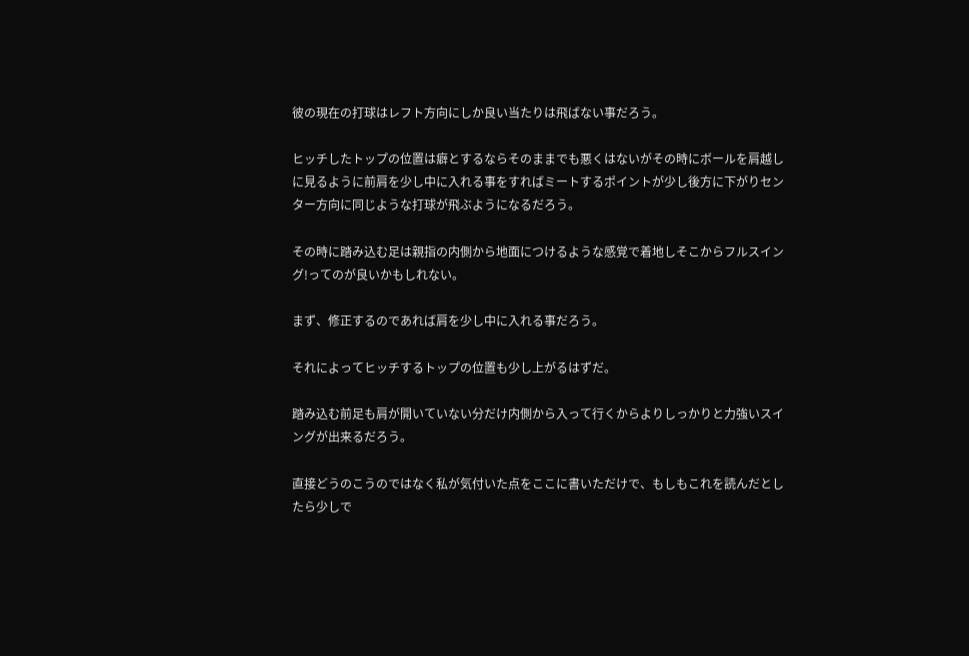彼の現在の打球はレフト方向にしか良い当たりは飛ばない事だろう。

ヒッチしたトップの位置は癖とするならそのままでも悪くはないがその時にボールを肩越しに見るように前肩を少し中に入れる事をすればミートするポイントが少し後方に下がりセンター方向に同じような打球が飛ぶようになるだろう。

その時に踏み込む足は親指の内側から地面につけるような感覚で着地しそこからフルスイング!ってのが良いかもしれない。

まず、修正するのであれば肩を少し中に入れる事だろう。

それによってヒッチするトップの位置も少し上がるはずだ。

踏み込む前足も肩が開いていない分だけ内側から入って行くからよりしっかりと力強いスイングが出来るだろう。

直接どうのこうのではなく私が気付いた点をここに書いただけで、もしもこれを読んだとしたら少しで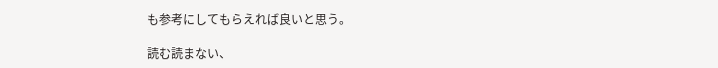も参考にしてもらえれば良いと思う。

読む読まない、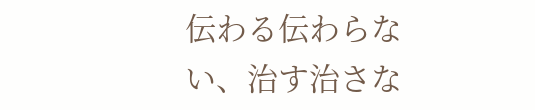伝わる伝わらない、治す治さな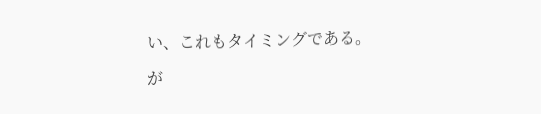い、これもタイミングである。

が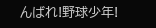んばれ!野球少年!